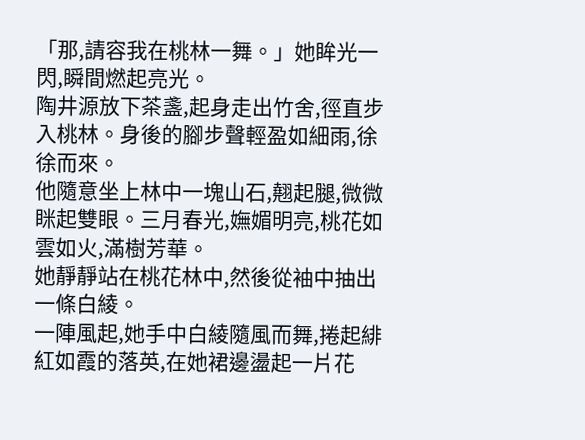「那,請容我在桃林一舞。」她眸光一閃,瞬間燃起亮光。
陶井源放下茶盞,起身走出竹舍,徑直步入桃林。身後的腳步聲輕盈如細雨,徐徐而來。
他隨意坐上林中一塊山石,翹起腿,微微眯起雙眼。三月春光,嫵媚明亮,桃花如雲如火,滿樹芳華。
她靜靜站在桃花林中,然後從袖中抽出一條白綾。
一陣風起,她手中白綾隨風而舞,捲起緋紅如霞的落英,在她裙邊盪起一片花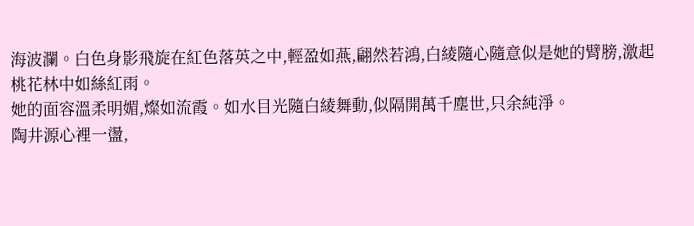海波瀾。白色身影飛旋在紅色落英之中,輕盈如燕,翩然若鴻,白綾隨心隨意似是她的臂膀,激起桃花林中如絲紅雨。
她的面容溫柔明媚,燦如流霞。如水目光隨白綾舞動,似隔開萬千塵世,只余純淨。
陶井源心裡一盪,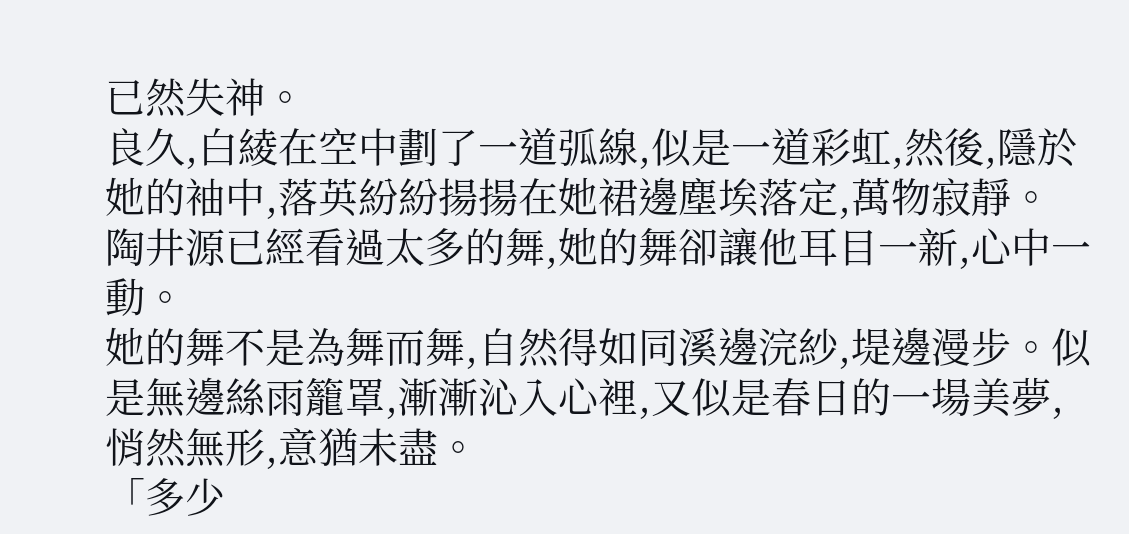已然失神。
良久,白綾在空中劃了一道弧線,似是一道彩虹,然後,隱於她的袖中,落英紛紛揚揚在她裙邊塵埃落定,萬物寂靜。
陶井源已經看過太多的舞,她的舞卻讓他耳目一新,心中一動。
她的舞不是為舞而舞,自然得如同溪邊浣紗,堤邊漫步。似是無邊絲雨籠罩,漸漸沁入心裡,又似是春日的一場美夢,悄然無形,意猶未盡。
「多少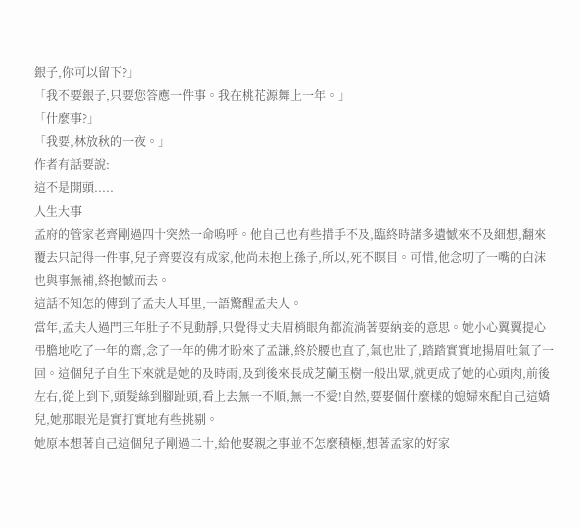銀子,你可以留下?」
「我不要銀子,只要您答應一件事。我在桃花源舞上一年。」
「什麼事?」
「我要,林放秋的一夜。」
作者有話要說:
這不是開頭.....
人生大事
孟府的管家老齊剛過四十突然一命嗚呼。他自己也有些措手不及,臨終時諸多遺憾來不及細想,翻來覆去只記得一件事,兒子齊要沒有成家,他尚未抱上孫子,所以,死不瞑目。可惜,他念叨了一嘴的白沫也與事無補,終抱憾而去。
這話不知怎的傳到了孟夫人耳里,一語驚醒孟夫人。
當年,孟夫人過門三年肚子不見動靜,只覺得丈夫眉梢眼角都流淌著要納妾的意思。她小心翼翼提心弔膽地吃了一年的齋,念了一年的佛才盼來了孟謙,終於腰也直了,氣也壯了,踏踏實實地揚眉吐氣了一回。這個兒子自生下來就是她的及時雨,及到後來長成芝蘭玉樹一般出眾,就更成了她的心頭肉,前後左右,從上到下,頭髮絲到腳趾頭,看上去無一不順,無一不愛!自然,要娶個什麼樣的媳婦來配自己這嬌兒,她那眼光是實打實地有些挑剔。
她原本想著自己這個兒子剛過二十,給他娶親之事並不怎麼積極,想著孟家的好家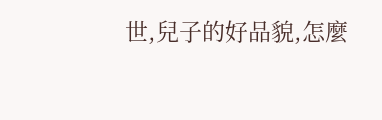世,兒子的好品貌,怎麼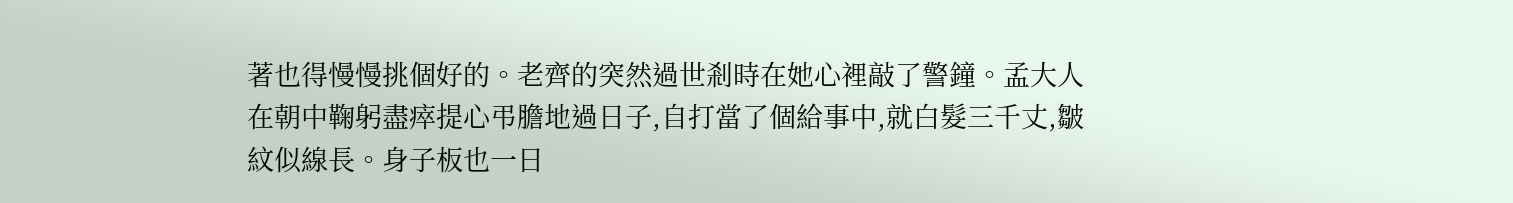著也得慢慢挑個好的。老齊的突然過世剎時在她心裡敲了警鐘。孟大人在朝中鞠躬盡瘁提心弔膽地過日子,自打當了個給事中,就白髮三千丈,皺紋似線長。身子板也一日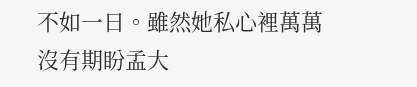不如一日。雖然她私心裡萬萬沒有期盼孟大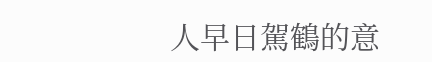人早日駕鶴的意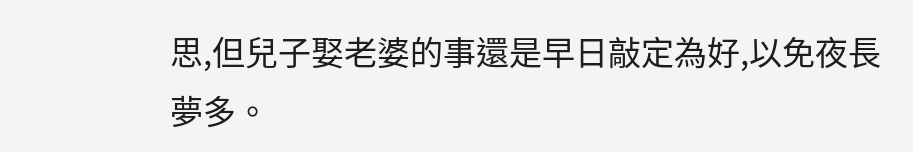思,但兒子娶老婆的事還是早日敲定為好,以免夜長夢多。